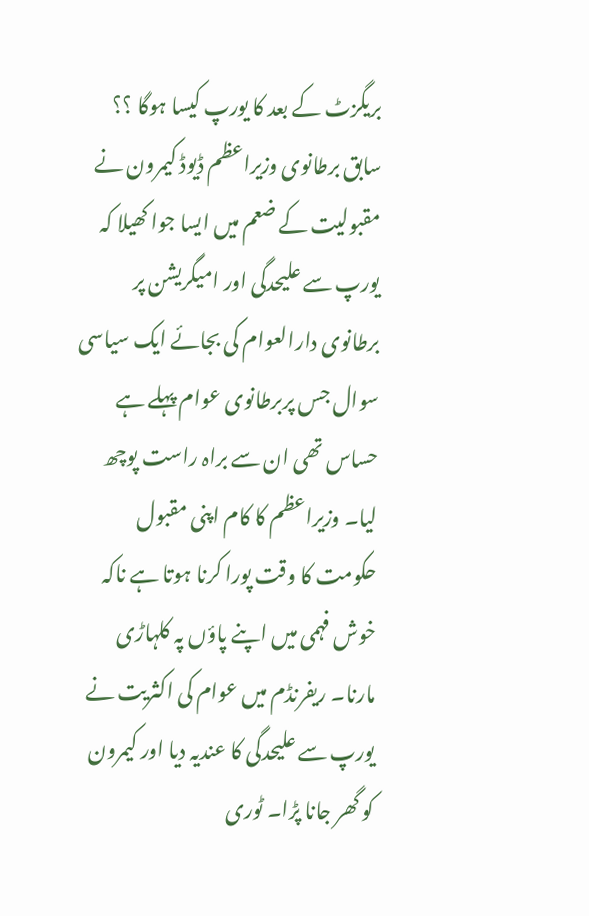بریگزٹ کے بعد کا یورپ کیسا ہوگا ؟؟
سابق برطانوی وزیراعظم ڈیوڈ کیمرون نے مقبولیت کے ضعم میں ایسا جوا کھیلا کہ یورپ سے علیحدگی اور امیگریشن پر برطانوی دارالعوام کی بجائے ایک سیاسی سوال جس پربرطانوی عوام پہلے ہے حساس تھی ان سے براہ راست پوچھ لیا۔ وزیراعظم کا کام اپنی مقبول حکومت کا وقت پورا کرنا ہوتا ہے ناکہ خوش فہمی میں اپنے پاؤں پہ کلہاڑی مارنا۔ ریفرنڈم میں عوام کی اکثریت نے یورپ سے علیحدگی کا عندیہ دیا اور کیمرون کو گھر جانا پڑا۔ ٹوری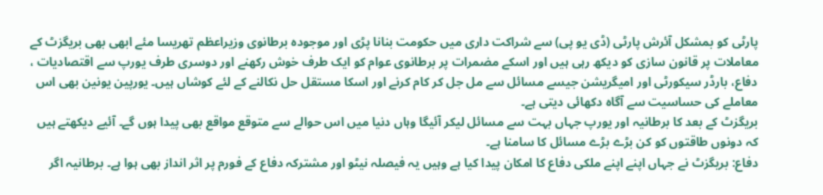پارٹی کو بمشکل آئرش پارٹی (ڈی یو پی) سے شراکت داری میں حکومت بنانا پڑی اور موجودہ برطانوی وزیراعظم تھریسا مئے ابھی بھی بریگزٹ کے معاملات پر قانون سازی کو دیکھ رہی ہیں اور اسکے مضمرات پر برطانوی عوام کو ایک طرف خوش رکھنے اور دوسری طرف یورپ سے اقتصادیات ، دفاع، بارڈر سیکورٹی اور امیگریشن جیسے مسائل سے مل جل کر کام کرنے اور اسکا مستقل حل نکالنے کے لئے کوشاں ہیں۔ یورپین یونین بھی اس معاملے کی حساسیت سے آگاہ دکھائی دیتی ہے۔
بریگزٹ کے بعد کا برطانیہ اور یورپ جہاں بہت سے مسائل لیکر آئیگا وہاں دنیا میں اس حوالے سے متوقع مواقع بھی پیدا ہوں گے۔ آئیے دیکھتے ہیں کہ دونوں طاقتوں کو کن بڑے بڑے مسائل کا سامنا ہے۔
دفاع: بریگزٹ نے جہاں اپنے اپنے ملکی دفاع کا امکان پیدا کیا ہے وہیں یہ فیصلہ نیٹو اور مشترکہ دفاع کے فورم پر اثر انداز بھی ہوا ہے۔ برطانیہ اگر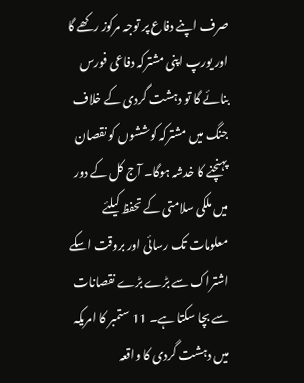صرف اپنے دفاع پر توجہ مرکوز رکھے گا اور یورپ اپنی مشترکہ دفاعی فورس بنائے گا تو دہشت گردی کے خلاف جنگ میں مشترکہ کوششوں کو نقصان پہنچنے کا خدشہ ہوگا۔ آج کل کے دور میں ملکی سلامتی کے تحفظ کیلئے معلومات تک رسائی اور بروقت اسکے اشتراک سے بڑے بڑے نقصانات سے بچا سکتا ہے۔ 11 ستمبر کا امریکہ میں دہشت گردی کا واقعہ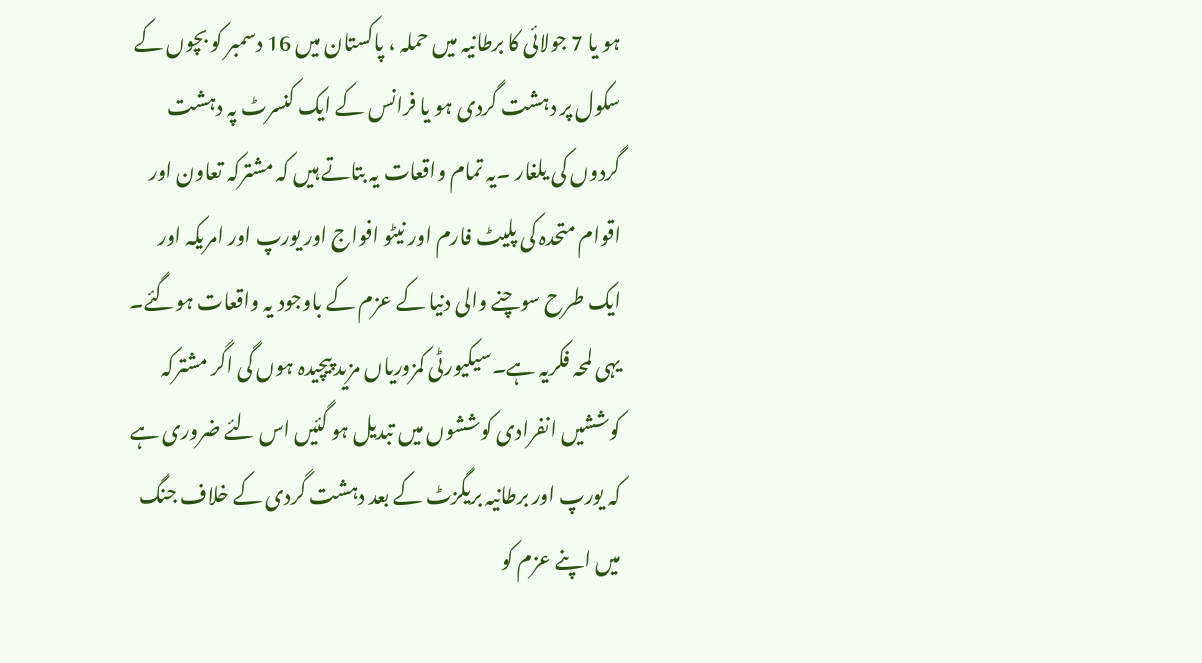ہو یا 7 جولائی کا برطانیہ میں حملہ ، پاکستان میں 16 دسمبر کو بچوں کے سکول پر دہشت گردی ہو یا فرانس کے ایک کنسرٹ پہ دہشت گردوں کی یلغار ۔یہ تمام واقعات یہ بتاتے ہیں کہ مشترکہ تعاون اور اقوام متحدہ کی پلیٹ فارم اور نیٹو افواج اور یورپ اور امریکہ اور ایک طرح سوچنے والی دنیا کے عزم کے باوجود یہ واقعات ہوگئے۔ یہی لمحہ فکریہ ہے۔سیکیورٹی کمزوریاں مزید پیچیدہ ہوں گی اگر مشترکہ کوششیں انفرادی کوششوں میں تبدیل ہو گئیں اس لئے ضروری ہے کہ یورپ اور برطانیہ بریگزٹ کے بعد دہشت گردی کے خلاف جنگ میں اپنے عزم کو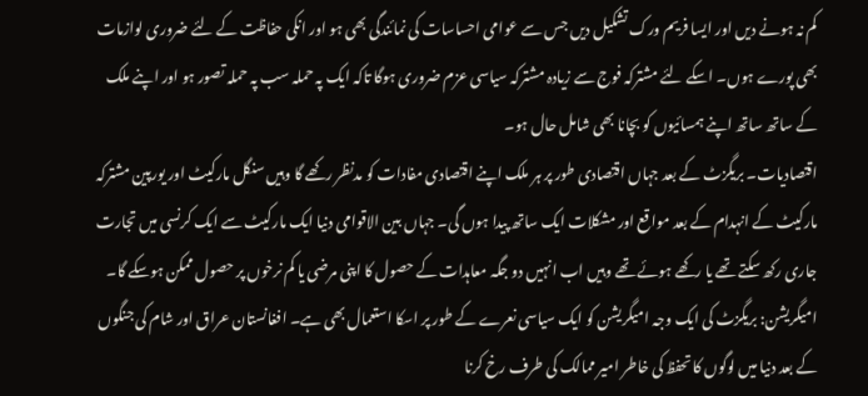کم نہ ہونے دیں اور ایسا فریم ورک تشکیل دیں جس سے عوامی احساسات کی نمائندگی بھی ہو اور انکی حفاظت کے لئے ضروری لوازمات بھی پورے ہوں۔ اسکے لئے مشترکہ فوج سے زیادہ مشترکہ سیاسی عزم ضروری ہوگا تاکہ ایک پہ حملہ سب پہ حملہ تصور ہو اور اپنے ملک کے ساتھ ساتھ اپنے ہمسائیوں کو بچانا بھی شامل حال ہو۔
اقتصادیات۔ بریگزٹ کے بعد جہاں اقتصادی طور پر ہر ملک اپنے اقتصادی مفادات کو مدنظر رکھے گا وہیں سنگل مارکیٹ اور یورپین مشترکہ مارکیٹ کے انہدام کے بعد مواقع اور مشکلات ایک ساتھ پیدا ہوں گی۔ جہاں بین الاقوامی دنیا ایک مارکیٹ سے ایک کرنسی میں تجارت جاری رکھ سکتے تھے یا رکھے ہوئے تھے وہیں اب انہیں دو جگہ معاہدات کے حصول کا اپنی مرضی یا کم نرخوں پر حصول ممکن ہوسکے گا۔
امیگریشن: بریگزٹ کی ایک وجہ امیگریشن کو ایک سیاسی نعرے کے طور پر اسکا استعمال بھی ہے۔ افغانستان عراق اور شام کی جنگوں کے بعد دنیا میں لوگوں کا تحفظ کی خاطر امیر ممالک کی طرف رخ کرنا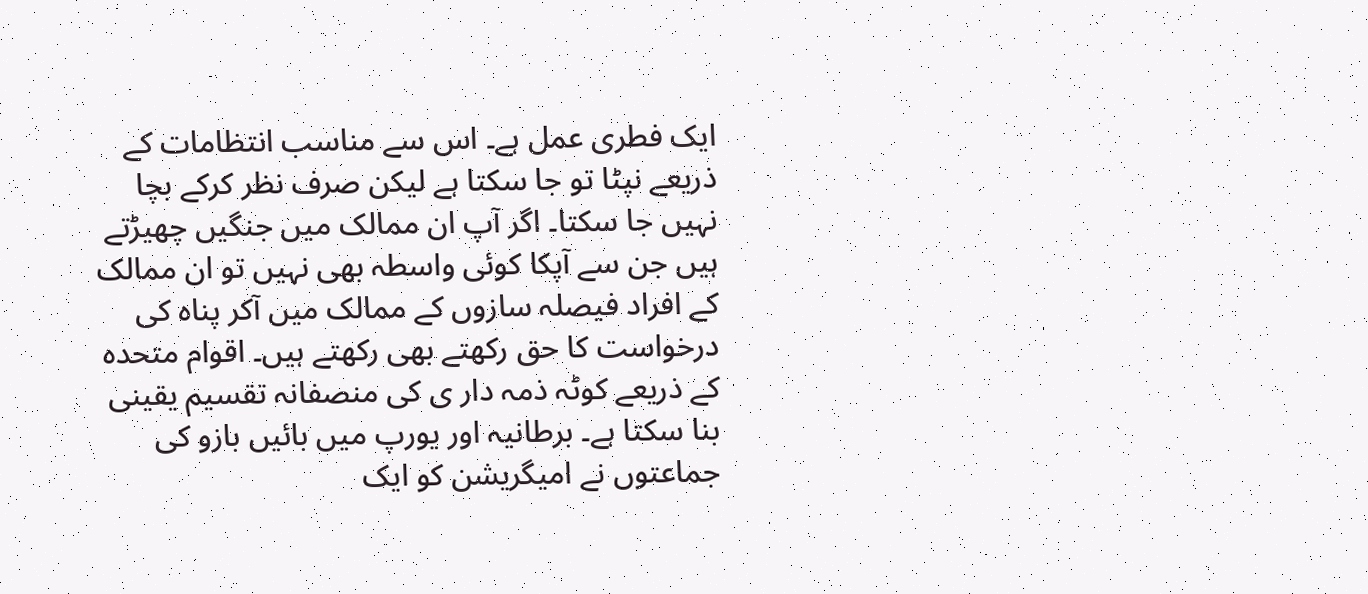ایک فطری عمل ہے۔ اس سے مناسب انتظامات کے ذریعے نپٹا تو جا سکتا ہے لیکن صرف نظر کرکے بچا نہیں جا سکتا۔ اگر آپ ان ممالک میں جنگیں چھیڑتے ہیں جن سے آپکا کوئی واسطہ بھی نہیں تو ان ممالک کے افراد فیصلہ سازوں کے ممالک میں آکر پناہ کی درخواست کا حق رکھتے بھی رکھتے ہیں۔ اقوام متحدہ کے ذریعے کوٹہ ذمہ دار ی کی منصفانہ تقسیم یقینی بنا سکتا ہے۔ برطانیہ اور یورپ میں بائیں بازو کی جماعتوں نے امیگریشن کو ایک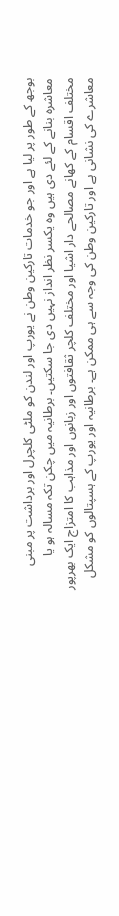بوجھ کے طور پر لیا ہے اور جو خدمات تارکین وطن نے یورپ اور لندن کو ملٹی کلچرل اور برداشت پر مبنی معاشرہ بنانے کے لئے دی ہیں وہ یکسر نظر انداز نہیں دی جا سکتیں۔ برطانیہ میں چکن تکہ مسالہ ہو یا مختلف اقسام کے کھانے مصالحے دار اشیا اور مختلف کلچر ثقافتوں اور زبانوں اور مذاہب کا امتزاج ایک بھرپور معاشرے کی نشانی ہے اور تارکین وطن کی وجہ سے ہی ممکن ہے۔ برطانیہ اور یورپ کے ہسپتالوں کو مشکل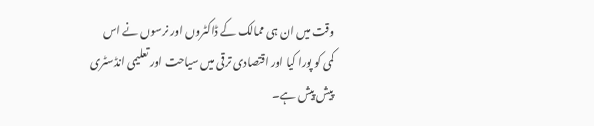وقت میں ان ہی ممالک کے ڈاکٹروں اور نرسوں نے اس کمی کو پورا کیا اور اقتصادی ترقی میں سیاحت اور تعلیمی انڈسٹری پیش پیش ہے۔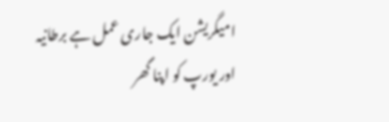امیگریشن ایک جاری عمل ہے برطانیہ اور یورپ کو اپنا گھر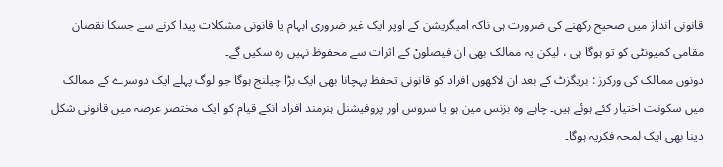قانونی انداز میں صحیح رکھنے کی ضرورت ہی ناکہ امیگریشن کے اوپر ایک غیر ضروری ابہام یا قانونی مشکلات پیدا کرنے سے جسکا نقصان مقامی کمیونٹی کو تو ہوگا ہی ، لیکن یہ ممالک بھی ان فیصلوںْ کے اثرات سے محفوظ نہیں رہ سکیں گے۔
دونوں ممالک کی ورکرز : بریگزٹ کے بعد ان لاکھوں افراد کو قانونی تحفظ پہچانا بھی ایک بڑا چیلنج ہوگا جو لوگ پہلے ایک دوسرے کے ممالک میں سکونت اختیار کئے ہوئے ہیں۔ چاہے وہ بزنس مین ہو یا سروس اور پروفیشنل ہنرمند افراد انکے قیام کو ایک مختصر عرصہ میں قانونی شکل دینا بھی ایک لمحہ فکریہ ہوگا۔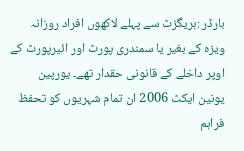بارڈر :بریگزٹ سے پہلے لاکھوں افراد روزانہ ویزہ کے بغیر یا سمندری پورٹ اور ائیرپورٹ کے اوپر داخلے کے قانونی حقدار تھے۔ یورپین یونین ایکٹ 2006 ان تمام شہریوں کو تحفظ فراہم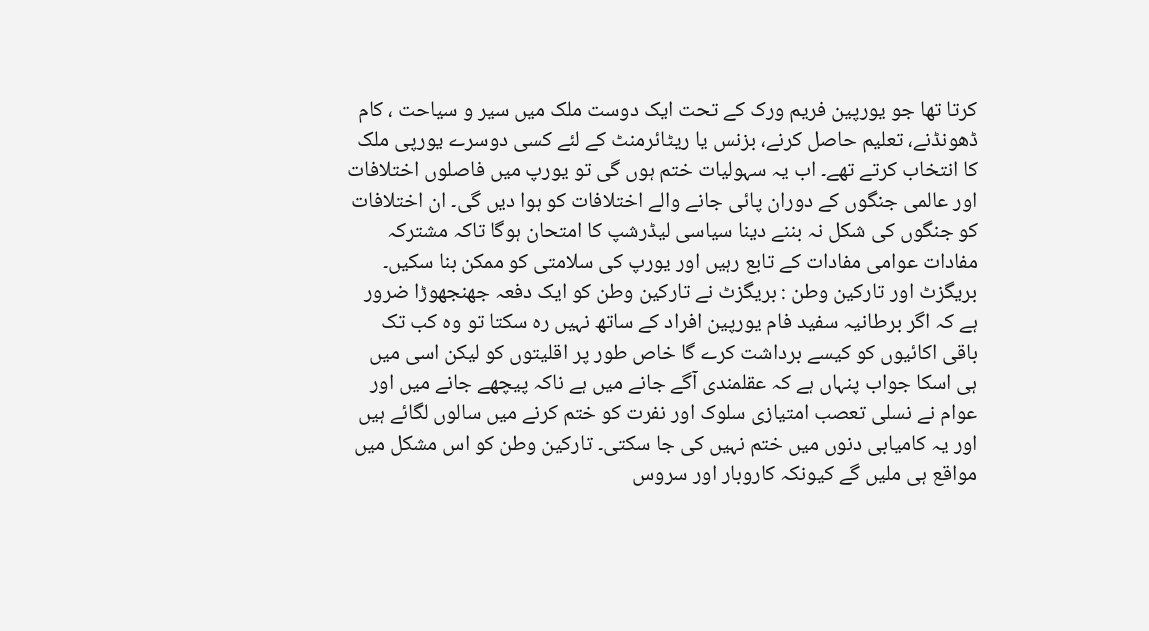کرتا تھا جو یورپین فریم ورک کے تحت ایک دوست ملک میں سیر و سیاحت ، کام ڈھونڈنے، تعلیم حاصل کرنے، بزنس یا ریٹائرمنٹ کے لئے کسی دوسرے یورپی ملک کا انتخاب کرتے تھے۔ اب یہ سہولیات ختم ہوں گی تو یورپ میں فاصلوں اختلافات اور عالمی جنگوں کے دوران پائی جانے والے اختلافات کو ہوا دیں گی۔ ان اختلافات کو جنگوں کی شکل نہ بننے دینا سیاسی لیڈرشپ کا امتحان ہوگا تاکہ مشترکہ مفادات عوامی مفادات کے تابع رہیں اور یورپ کی سلامتی کو ممکن بنا سکیں۔
بریگزٹ اور تارکین وطن : بریگزٹ نے تارکین وطن کو ایک دفعہ جھنجھوڑا ضرور ہے کہ اگر برطانیہ سفید فام یورپین افراد کے ساتھ نہیں رہ سکتا تو وہ کب تک باقی اکائیوں کو کیسے برداشت کرے گا خاص طور پر اقلیتوں کو لیکن اسی میں ہی اسکا جواب پنہاں ہے کہ عقلمندی آگے جانے میں ہے ناکہ پیچھے جانے میں اور عوام نے نسلی تعصب امتیازی سلوک اور نفرت کو ختم کرنے میں سالوں لگائے ہیں اور یہ کامیابی دنوں میں ختم نہیں کی جا سکتی۔ تارکین وطن کو اس مشکل میں مواقع ہی ملیں گے کیونکہ کاروبار اور سروس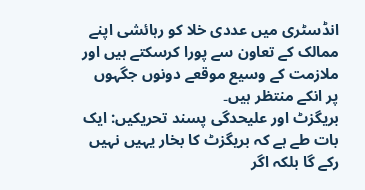انڈسٹری میں عددی خلا کو رہائشی اپنے ممالک کے تعاون سے پورا کرسکتے ہیں اور ملازمت کے وسیع موقعے دونوں جگہوں پر انکے منتظر ہیں۔
بریگزٹ اور علیحدگی پسند تحریکیں: ایک بات طے ہے کہ بریگزٹ کا بخار یہیں نہیں رکے گا بلکہ اگر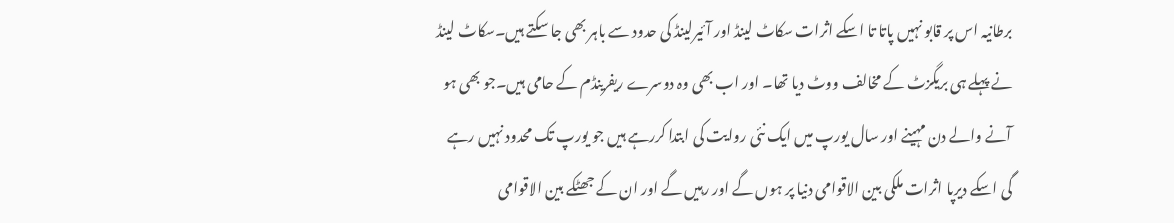برطانیہ اس پر قابو نہیں پاتا تا اسکے اثرات سکاٹ لینڈ اور آئیرلینڈ کی حدود سے باہر بھی جا سکتے ہیں۔سکاٹ لینڈ نے پہلے ہی بریگزٹ کے مخالف ووٹ دیا تھا۔ اور اب بھی وہ دوسرے ریفرینڈم کے حامی ہیں۔جو بھی ہو آنے والے دن مہینے اور سال یورپ میں ایک نئی روایت کی ابتدا کررہے ہیں جو یورپ تک محدود نہیں رہے گی اسکے دیرپا اثرات ملکی بین الاقوامی دنیا پر ہوں گے اور رہیں گے اور ان کے جھٹکے بین الاقوامی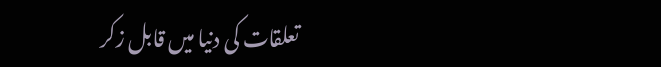تعلقات کی دنیا میں قابل زکر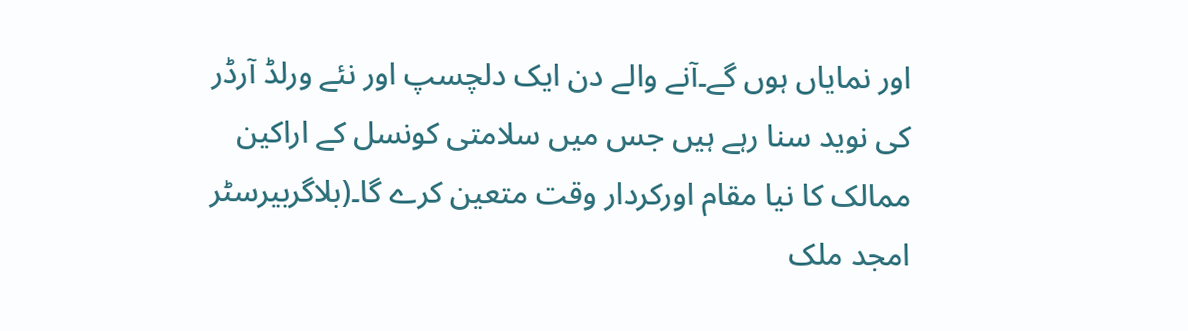اور نمایاں ہوں گے۔آنے والے دن ایک دلچسپ اور نئے ورلڈ آرڈر کی نوید سنا رہے ہیں جس میں سلامتی کونسل کے اراکین ممالک کا نیا مقام اورکردار وقت متعین کرے گا۔(بلاگربیرسٹر امجد ملک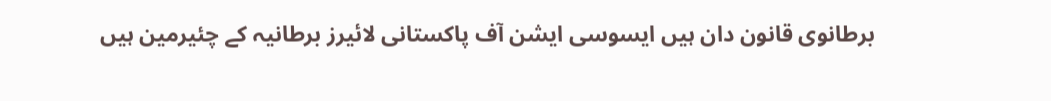برطانوی قانون دان ہیں ایسوسی ایشن آف پاکستانی لائیرز برطانیہ کے چئیرمین ہیں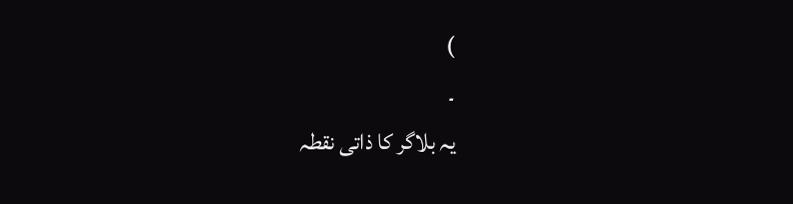)
۔
یہ بلاگر کا ذاتی نقطہ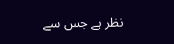نظر ہے جس سے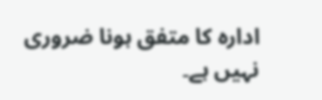ادارہ کا متفق ہونا ضروری نہیں ہے۔